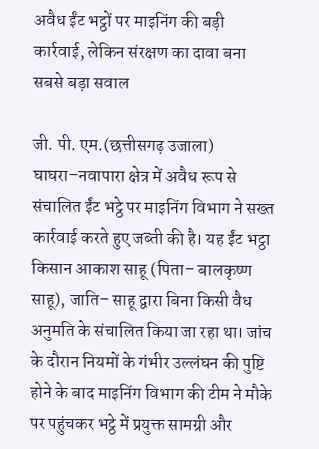अवैध ईंट भट्ठों पर माइनिंग की बड़ी कार्रवाई, लेकिन संरक्षण का दावा बना सबसे बड़ा सवाल

जी. पी. एम.(छत्तीसगढ़ उजाला)
घाघरा–नवापारा क्षेत्र में अवैध रूप से संचालित ईंट भट्ठे पर माइनिंग विभाग ने सख्त कार्रवाई करते हुए जब्ती की है। यह ईंट भट्ठा किसान आकाश साहू (पिता– बालकृष्ण साहू), जाति– साहू द्वारा बिना किसी वैध अनुमति के संचालित किया जा रहा था। जांच के दौरान नियमों के गंभीर उल्लंघन की पुष्टि होने के बाद माइनिंग विभाग की टीम ने मौके पर पहुंचकर भट्ठे में प्रयुक्त सामग्री और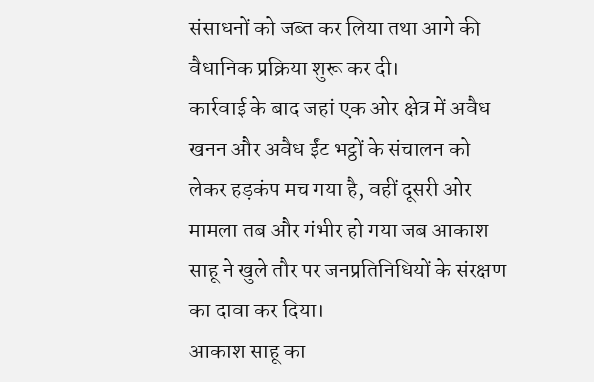संसाधनों को जब्त कर लिया तथा आगे की वैधानिक प्रक्रिया शुरू कर दी।
कार्रवाई के बाद जहां एक ओर क्षेत्र में अवैध खनन और अवैध ईंट भट्ठों के संचालन को लेकर हड़कंप मच गया है, वहीं दूसरी ओर मामला तब और गंभीर हो गया जब आकाश साहू ने खुले तौर पर जनप्रतिनिधियों के संरक्षण का दावा कर दिया।
आकाश साहू का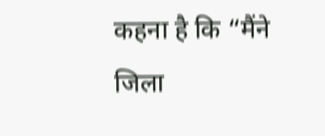कहना है कि “मैंने जिला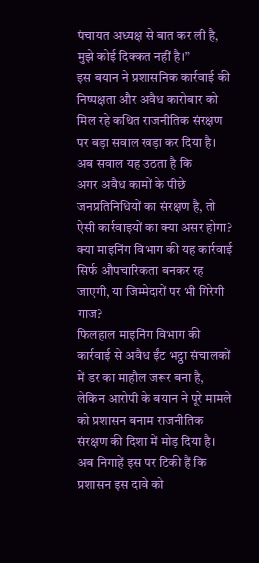पंचायत अध्यक्ष से बात कर ली है, मुझे कोई दिक्कत नहीं है।”
इस बयान ने प्रशासनिक कार्रवाई की निष्पक्षता और अवैध कारोबार को मिल रहे कथित राजनीतिक संरक्षण पर बड़ा सवाल खड़ा कर दिया है।
अब सवाल यह उठता है कि
अगर अवैध कामों के पीछे जनप्रतिनिधियों का संरक्षण है, तो ऐसी कार्रवाइयों का क्या असर होगा?
क्या माइनिंग विभाग की यह कार्रवाई सिर्फ औपचारिकता बनकर रह जाएगी, या जिम्मेदारों पर भी गिरेगी गाज?
फिलहाल माइनिंग विभाग की कार्रवाई से अवैध ईंट भट्ठा संचालकों में डर का माहौल जरूर बना है, लेकिन आरोपी के बयान ने पूरे मामले को प्रशासन बनाम राजनीतिक संरक्षण की दिशा में मोड़ दिया है।
अब निगाहें इस पर टिकी हैं कि प्रशासन इस दावे को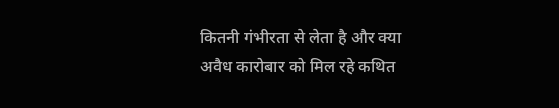कितनी गंभीरता से लेता है और क्या अवैध कारोबार को मिल रहे कथित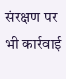संरक्षण पर भी कार्रवाई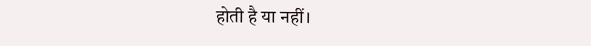होती है या नहीं।